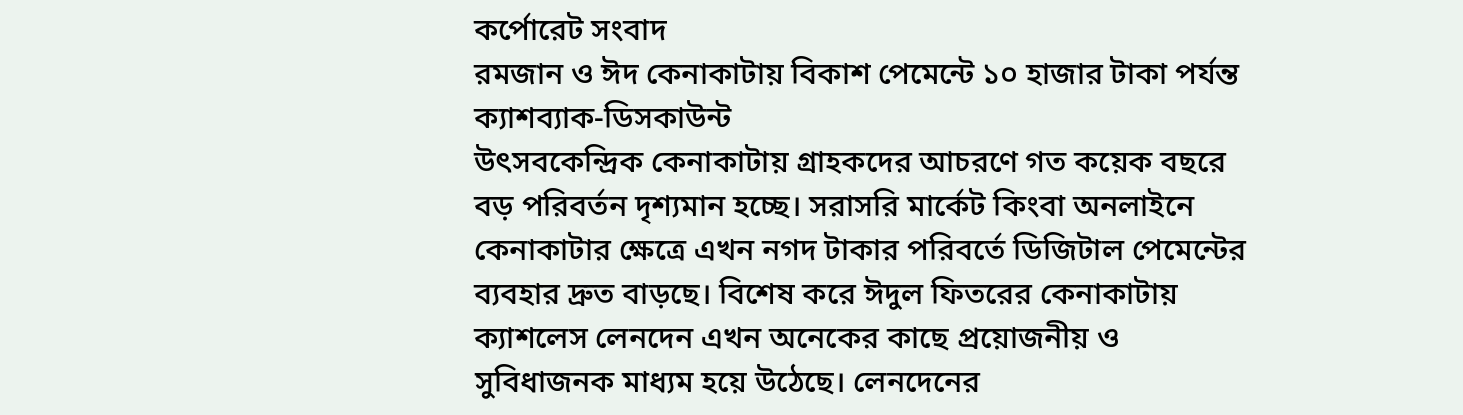কর্পোরেট সংবাদ
রমজান ও ঈদ কেনাকাটায় বিকাশ পেমেন্টে ১০ হাজার টাকা পর্যন্ত ক্যাশব্যাক-ডিসকাউন্ট
উৎসবকেন্দ্রিক কেনাকাটায় গ্রাহকদের আচরণে গত কয়েক বছরে বড় পরিবর্তন দৃশ্যমান হচ্ছে। সরাসরি মার্কেট কিংবা অনলাইনে কেনাকাটার ক্ষেত্রে এখন নগদ টাকার পরিবর্তে ডিজিটাল পেমেন্টের ব্যবহার দ্রুত বাড়ছে। বিশেষ করে ঈদুল ফিতরের কেনাকাটায় ক্যাশলেস লেনদেন এখন অনেকের কাছে প্রয়োজনীয় ও সুবিধাজনক মাধ্যম হয়ে উঠেছে। লেনদেনের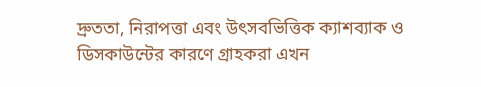দ্রুততা, নিরাপত্তা এবং উৎসবভিত্তিক ক্যাশব্যাক ও ডিসকাউন্টের কারণে গ্রাহকরা এখন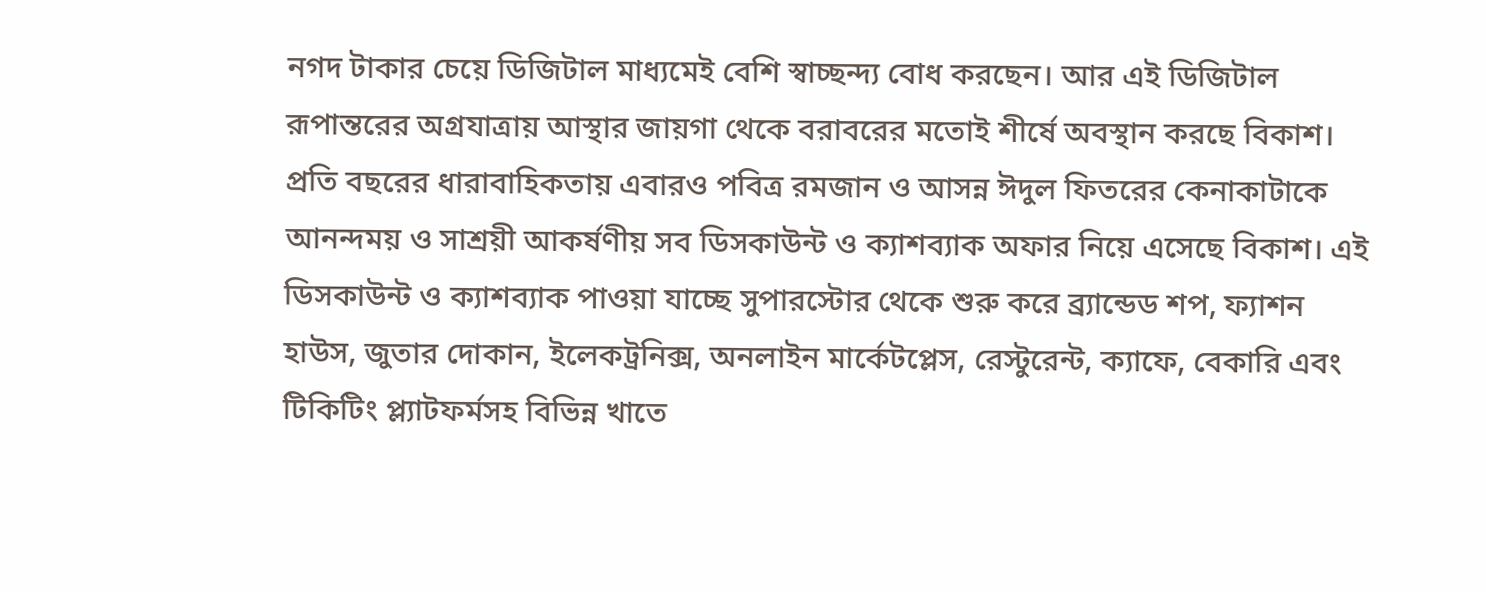নগদ টাকার চেয়ে ডিজিটাল মাধ্যমেই বেশি স্বাচ্ছন্দ্য বোধ করছেন। আর এই ডিজিটাল রূপান্তরের অগ্রযাত্রায় আস্থার জায়গা থেকে বরাবরের মতোই শীর্ষে অবস্থান করছে বিকাশ।
প্রতি বছরের ধারাবাহিকতায় এবারও পবিত্র রমজান ও আসন্ন ঈদুল ফিতরের কেনাকাটাকে আনন্দময় ও সাশ্রয়ী আকর্ষণীয় সব ডিসকাউন্ট ও ক্যাশব্যাক অফার নিয়ে এসেছে বিকাশ। এই ডিসকাউন্ট ও ক্যাশব্যাক পাওয়া যাচ্ছে সুপারস্টোর থেকে শুরু করে ব্র্যান্ডেড শপ, ফ্যাশন হাউস, জুতার দোকান, ইলেকট্রনিক্স, অনলাইন মার্কেটপ্লেস, রেস্টুরেন্ট, ক্যাফে, বেকারি এবং টিকিটিং প্ল্যাটফর্মসহ বিভিন্ন খাতে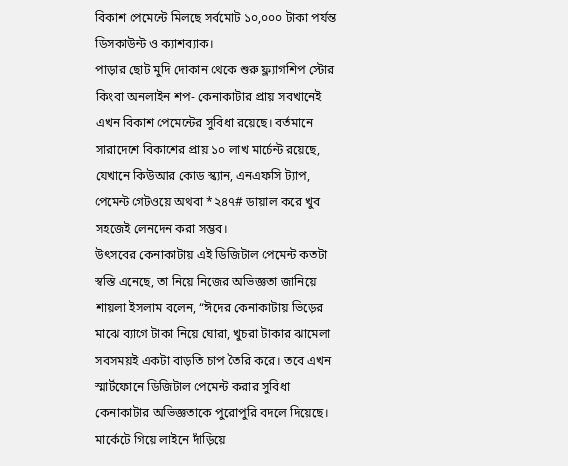বিকাশ পেমেন্টে মিলছে সর্বমোট ১০,০০০ টাকা পর্যন্ত ডিসকাউন্ট ও ক্যাশব্যাক।
পাড়ার ছোট মুদি দোকান থেকে শুরু ফ্ল্যাগশিপ স্টোর কিংবা অনলাইন শপ- কেনাকাটার প্রায় সবখানেই এখন বিকাশ পেমেন্টের সুবিধা রয়েছে। বর্তমানে সারাদেশে বিকাশের প্রায় ১০ লাখ মার্চেন্ট রয়েছে, যেখানে কিউআর কোড স্ক্যান, এনএফসি ট্যাপ, পেমেন্ট গেটওয়ে অথবা *২৪৭# ডায়াল করে খুব সহজেই লেনদেন করা সম্ভব।
উৎসবের কেনাকাটায় এই ডিজিটাল পেমেন্ট কতটা স্বস্তি এনেছে, তা নিয়ে নিজের অভিজ্ঞতা জানিয়ে শায়লা ইসলাম বলেন, “ঈদের কেনাকাটায় ভিড়ের মাঝে ব্যাগে টাকা নিয়ে ঘোরা, খুচরা টাকার ঝামেলা সবসময়ই একটা বাড়তি চাপ তৈরি করে। তবে এখন স্মার্টফোনে ডিজিটাল পেমেন্ট করার সুবিধা কেনাকাটার অভিজ্ঞতাকে পুরোপুরি বদলে দিয়েছে। মার্কেটে গিয়ে লাইনে দাঁড়িয়ে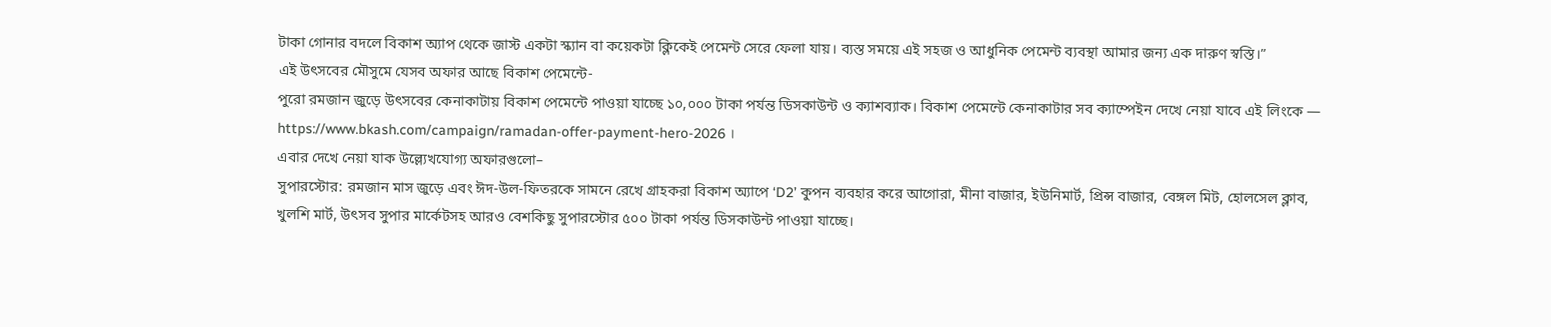টাকা গোনার বদলে বিকাশ অ্যাপ থেকে জাস্ট একটা স্ক্যান বা কয়েকটা ক্লিকেই পেমেন্ট সেরে ফেলা যায়। ব্যস্ত সময়ে এই সহজ ও আধুনিক পেমেন্ট ব্যবস্থা আমার জন্য এক দারুণ স্বস্তি।”
এই উৎসবের মৌসুমে যেসব অফার আছে বিকাশ পেমেন্টে-
পুরো রমজান জুড়ে উৎসবের কেনাকাটায় বিকাশ পেমেন্টে পাওয়া যাচ্ছে ১০,০০০ টাকা পর্যন্ত ডিসকাউন্ট ও ক্যাশব্যাক। বিকাশ পেমেন্টে কেনাকাটার সব ক্যাম্পেইন দেখে নেয়া যাবে এই লিংকে — https://www.bkash.com/campaign/ramadan-offer-payment-hero-2026 ।
এবার দেখে নেয়া যাক উল্ল্যেখযোগ্য অফারগুলো–
সুপারস্টোর: রমজান মাস জুড়ে এবং ঈদ-উল-ফিতরকে সামনে রেখে গ্রাহকরা বিকাশ অ্যাপে ‘D2’ কুপন ব্যবহার করে আগোরা, মীনা বাজার, ইউনিমার্ট, প্রিন্স বাজার, বেঙ্গল মিট, হোলসেল ক্লাব, খুলশি মার্ট, উৎসব সুপার মার্কেটসহ আরও বেশকিছু সুপারস্টোর ৫০০ টাকা পর্যন্ত ডিসকাউন্ট পাওয়া যাচ্ছে।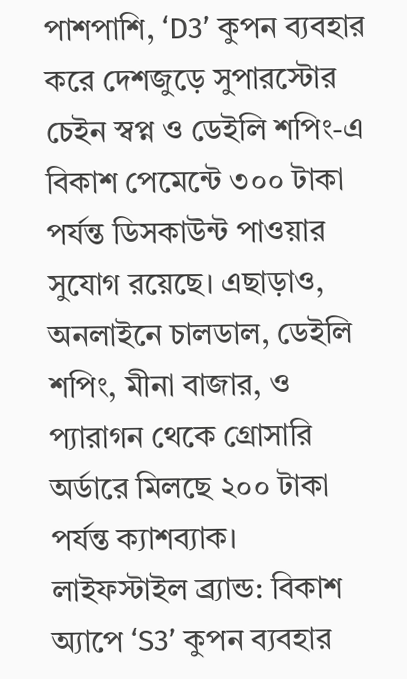পাশপাশি, ‘D3’ কুপন ব্যবহার করে দেশজুড়ে সুপারস্টোর চেইন স্বপ্ন ও ডেইলি শপিং-এ বিকাশ পেমেন্টে ৩০০ টাকা পর্যন্ত ডিসকাউন্ট পাওয়ার সুযোগ রয়েছে। এছাড়াও, অনলাইনে চালডাল, ডেইলি শপিং, মীনা বাজার, ও প্যারাগন থেকে গ্রোসারি অর্ডারে মিলছে ২০০ টাকা পর্যন্ত ক্যাশব্যাক।
লাইফস্টাইল ব্র্যান্ড: বিকাশ অ্যাপে ‘S3’ কুপন ব্যবহার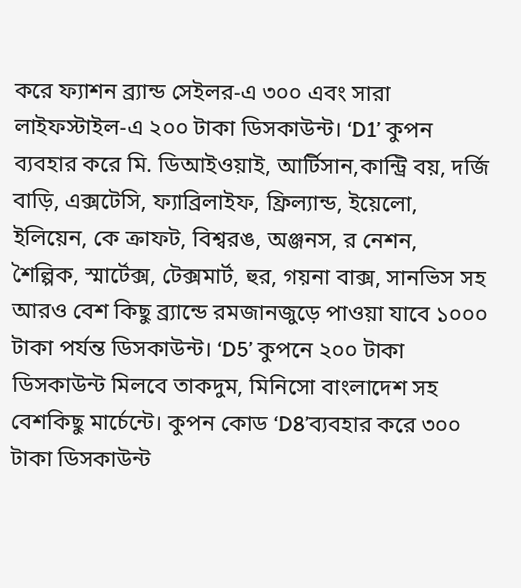করে ফ্যাশন ব্র্যান্ড সেইলর-এ ৩০০ এবং সারা লাইফস্টাইল-এ ২০০ টাকা ডিসকাউন্ট। ‘D1’ কুপন ব্যবহার করে মি. ডিআইওয়াই, আর্টিসান,কান্ট্রি বয়, দর্জি বাড়ি, এক্সটেসি, ফ্যাব্রিলাইফ, ফ্রিল্যান্ড, ইয়েলো, ইলিয়েন, কে ক্রাফট, বিশ্বরঙ, অঞ্জনস, র নেশন, শৈল্পিক, স্মার্টেক্স, টেক্সমার্ট, হুর, গয়না বাক্স, সানভিস সহ আরও বেশ কিছু ব্র্যান্ডে রমজানজুড়ে পাওয়া যাবে ১০০০ টাকা পর্যন্ত ডিসকাউন্ট। ‘D5’ কুপনে ২০০ টাকা ডিসকাউন্ট মিলবে তাকদুম, মিনিসো বাংলাদেশ সহ বেশকিছু মার্চেন্টে। কুপন কোড ‘D8’ব্যবহার করে ৩০০ টাকা ডিসকাউন্ট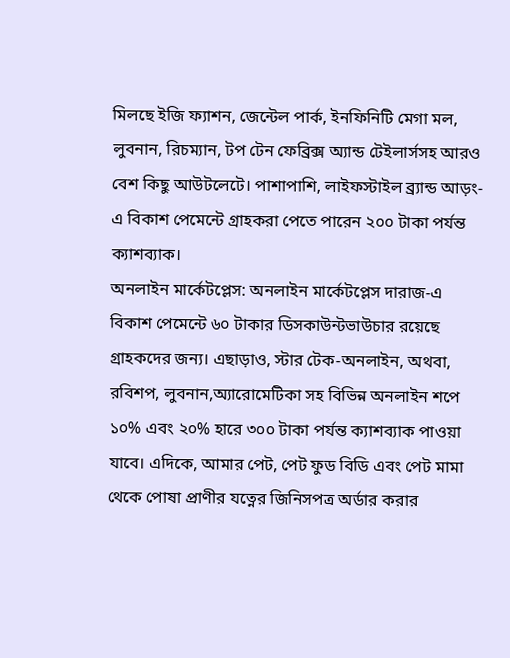মিলছে ইজি ফ্যাশন, জেন্টেল পার্ক, ইনফিনিটি মেগা মল, লুবনান, রিচম্যান, টপ টেন ফেব্রিক্স অ্যান্ড টেইলার্সসহ আরও বেশ কিছু আউটলেটে। পাশাপাশি, লাইফস্টাইল ব্র্যান্ড আড়ং-এ বিকাশ পেমেন্টে গ্রাহকরা পেতে পারেন ২০০ টাকা পর্যন্ত ক্যাশব্যাক।
অনলাইন মার্কেটপ্লেস: অনলাইন মার্কেটপ্লেস দারাজ-এ বিকাশ পেমেন্টে ৬০ টাকার ডিসকাউন্টভাউচার রয়েছে গ্রাহকদের জন্য। এছাড়াও, স্টার টেক-অনলাইন, অথবা, রবিশপ, লুবনান,অ্যারোমেটিকা সহ বিভিন্ন অনলাইন শপে ১০% এবং ২০% হারে ৩০০ টাকা পর্যন্ত ক্যাশব্যাক পাওয়া যাবে। এদিকে, আমার পেট, পেট ফুড বিডি এবং পেট মামা থেকে পোষা প্রাণীর যত্নের জিনিসপত্র অর্ডার করার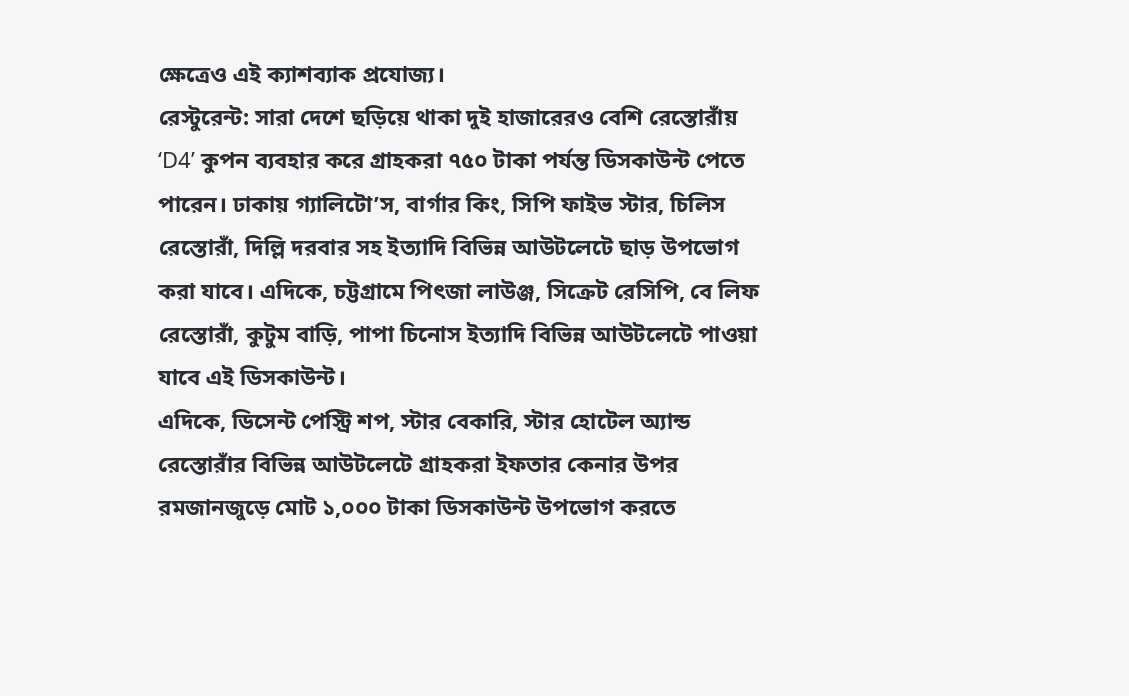ক্ষেত্রেও এই ক্যাশব্যাক প্রযোজ্য।
রেস্টুরেন্ট: সারা দেশে ছড়িয়ে থাকা দুই হাজারেরও বেশি রেস্তোরাঁয় ‘D4’ কুপন ব্যবহার করে গ্রাহকরা ৭৫০ টাকা পর্যন্ত ডিসকাউন্ট পেতে পারেন। ঢাকায় গ্যালিটো’স, বার্গার কিং, সিপি ফাইভ স্টার, চিলিস রেস্তোরাঁ, দিল্লি দরবার সহ ইত্যাদি বিভিন্ন আউটলেটে ছাড় উপভোগ করা যাবে। এদিকে, চট্টগ্রামে পিৎজা লাউঞ্জ, সিক্রেট রেসিপি, বে লিফ রেস্তোরাঁ, কুটুম বাড়ি, পাপা চিনোস ইত্যাদি বিভিন্ন আউটলেটে পাওয়া যাবে এই ডিসকাউন্ট।
এদিকে, ডিসেন্ট পেস্ট্রি শপ, স্টার বেকারি, স্টার হোটেল অ্যান্ড রেস্তোরাঁর বিভিন্ন আউটলেটে গ্রাহকরা ইফতার কেনার উপর রমজানজুড়ে মোট ১,০০০ টাকা ডিসকাউন্ট উপভোগ করতে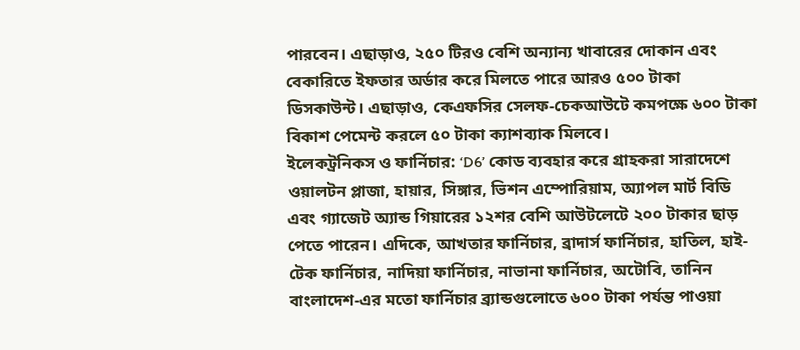পারবেন। এছাড়াও, ২৫০ টিরও বেশি অন্যান্য খাবারের দোকান এবং বেকারিতে ইফতার অর্ডার করে মিলতে পারে আরও ৫০০ টাকা ডিসকাউন্ট। এছাড়াও, কেএফসির সেলফ-চেকআউটে কমপক্ষে ৬০০ টাকা বিকাশ পেমেন্ট করলে ৫০ টাকা ক্যাশব্যাক মিলবে।
ইলেকট্রনিকস ও ফার্নিচার: ‘D6’ কোড ব্যবহার করে গ্রাহকরা সারাদেশে ওয়ালটন প্লাজা, হায়ার, সিঙ্গার, ভিশন এম্পোরিয়াম, অ্যাপল মার্ট বিডি এবং গ্যাজেট অ্যান্ড গিয়ারের ১২শর বেশি আউটলেটে ২০০ টাকার ছাড় পেতে পারেন। এদিকে, আখতার ফার্নিচার, ব্রাদার্স ফার্নিচার, হাতিল, হাই-টেক ফার্নিচার, নাদিয়া ফার্নিচার, নাভানা ফার্নিচার, অটোবি, তানিন বাংলাদেশ-এর মতো ফার্নিচার ব্র্যান্ডগুলোতে ৬০০ টাকা পর্যন্ত পাওয়া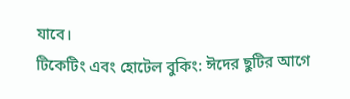যাবে।
টিকেটিং এবং হোটেল বুকিং: ঈদের ছুটির আগে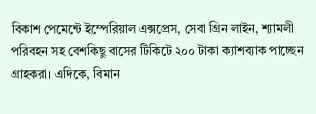বিকাশ পেমেন্টে ইম্পেরিয়াল এক্সপ্রেস, সেবা গ্রিন লাইন, শ্যামলী পরিবহন সহ বেশকিছু বাসের টিকিটে ২০০ টাকা ক্যাশব্যাক পাচ্ছেন গ্রাহকরা। এদিকে, বিমান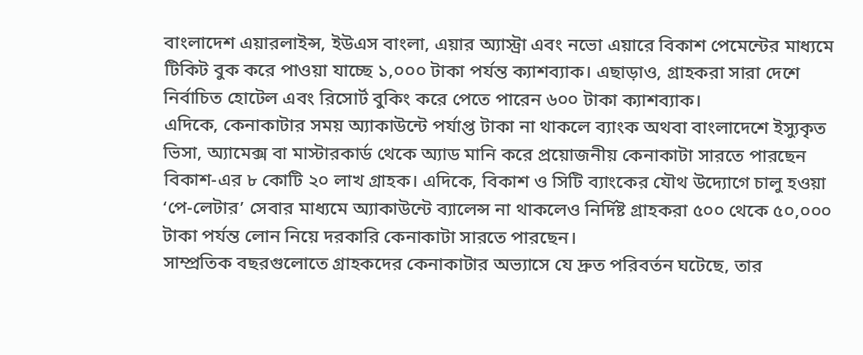বাংলাদেশ এয়ারলাইন্স, ইউএস বাংলা, এয়ার অ্যাস্ট্রা এবং নভো এয়ারে বিকাশ পেমেন্টের মাধ্যমে টিকিট বুক করে পাওয়া যাচ্ছে ১,০০০ টাকা পর্যন্ত ক্যাশব্যাক। এছাড়াও, গ্রাহকরা সারা দেশে নির্বাচিত হোটেল এবং রিসোর্ট বুকিং করে পেতে পারেন ৬০০ টাকা ক্যাশব্যাক।
এদিকে, কেনাকাটার সময় অ্যাকাউন্টে পর্যাপ্ত টাকা না থাকলে ব্যাংক অথবা বাংলাদেশে ইস্যুকৃত ভিসা, অ্যামেক্স বা মাস্টারকার্ড থেকে অ্যাড মানি করে প্রয়োজনীয় কেনাকাটা সারতে পারছেন বিকাশ-এর ৮ কোটি ২০ লাখ গ্রাহক। এদিকে, বিকাশ ও সিটি ব্যাংকের যৌথ উদ্যোগে চালু হওয়া ‘পে-লেটার’ সেবার মাধ্যমে অ্যাকাউন্টে ব্যালেন্স না থাকলেও নির্দিষ্ট গ্রাহকরা ৫০০ থেকে ৫০,০০০ টাকা পর্যন্ত লোন নিয়ে দরকারি কেনাকাটা সারতে পারছেন।
সাম্প্রতিক বছরগুলোতে গ্রাহকদের কেনাকাটার অভ্যাসে যে দ্রুত পরিবর্তন ঘটেছে, তার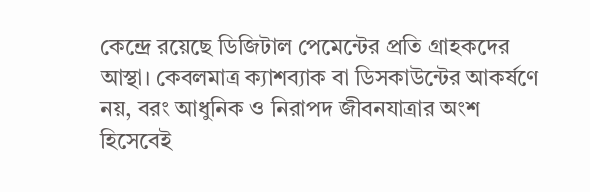কেন্দ্রে রয়েছে ডিজিটাল পেমেন্টের প্রতি গ্রাহকদের আস্থা। কেবলমাত্র ক্যাশব্যাক বা ডিসকাউন্টের আকর্ষণে নয়, বরং আধুনিক ও নিরাপদ জীবনযাত্রার অংশ হিসেবেই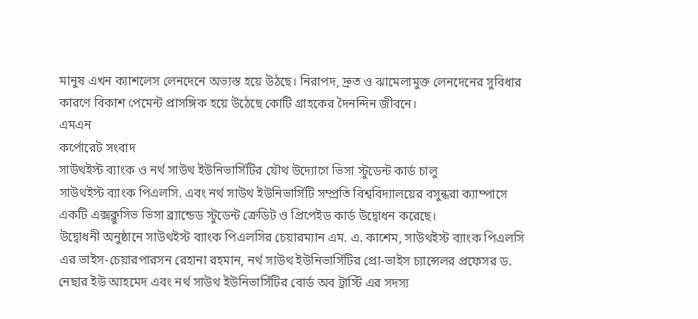মানুষ এখন ক্যাশলেস লেনদেনে অভ্যস্ত হয়ে উঠছে। নিরাপদ, দ্রুত ও ঝামেলামুক্ত লেনদেনের সুবিধার কারণে বিকাশ পেমেন্ট প্রাসঙ্গিক হয়ে উঠেছে কোটি গ্রাহকের দৈনন্দিন জীবনে।
এমএন
কর্পোরেট সংবাদ
সাউথইস্ট ব্যাংক ও নর্থ সাউথ ইউনিভার্সিটির যৌথ উদ্যোগে ভিসা স্টুডেন্ট কার্ড চালু
সাউথইস্ট ব্যাংক পিএলসি. এবং নর্থ সাউথ ইউনিভার্সিটি সম্প্রতি বিশ্ববিদ্যালয়ের বসুন্ধরা ক্যাম্পাসে একটি এক্সক্লুসিভ ভিসা ব্র্যান্ডেড স্টুডেন্ট ক্রেডিট ও প্রিপেইড কার্ড উদ্বোধন করেছে।
উদ্বোধনী অনুষ্ঠানে সাউথইস্ট ব্যাংক পিএলসির চেয়ারম্যান এম. এ. কাশেম, সাউথইস্ট ব্যাংক পিএলসি এর ভাইস-চেয়ারপারসন রেহানা রহমান, নর্থ সাউথ ইউনিভার্সিটির প্রো-ভাইস চ্যান্সেলর প্রফেসর ড. নেছার ইউ আহমেদ এবং নর্থ সাউথ ইউনিভার্সিটির বোর্ড অব ট্রাস্টি এর সদস্য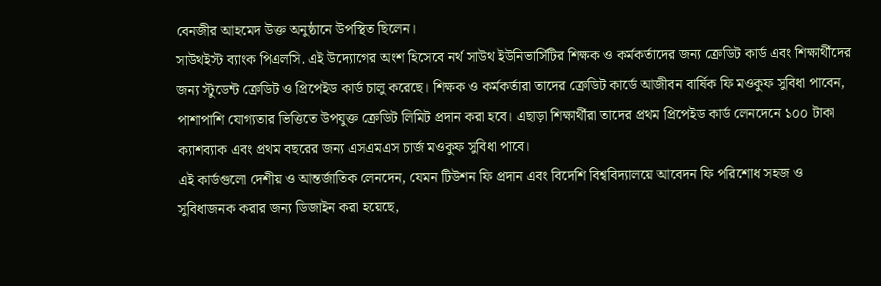বেনজীর আহমেদ উক্ত অনুষ্ঠানে উপস্থিত ছিলেন।
সাউথইস্ট ব্যাংক পিএলসি. এই উদ্যোগের অংশ হিসেবে নর্থ সাউথ ইউনিভার্সিটির শিক্ষক ও কর্মকর্তাদের জন্য ক্রেডিট কার্ড এবং শিক্ষার্থীদের জন্য স্টুডেন্ট ক্রেডিট ও প্রিপেইড কার্ড চালু করেছে। শিক্ষক ও কর্মকর্তারা তাদের ক্রেডিট কার্ডে আজীবন বার্ষিক ফি মওকুফ সুবিধা পাবেন, পাশাপাশি যোগ্যতার ভিত্তিতে উপযুক্ত ক্রেডিট লিমিট প্রদান করা হবে। এছাড়া শিক্ষার্থীরা তাদের প্রথম প্রিপেইড কার্ড লেনদেনে ১০০ টাকা ক্যাশব্যাক এবং প্রথম বছরের জন্য এসএমএস চার্জ মওকুফ সুবিধা পাবে।
এই কার্ডগুলো দেশীয় ও আন্তর্জাতিক লেনদেন, যেমন টিউশন ফি প্রদান এবং বিদেশি বিশ্ববিদ্যালয়ে আবেদন ফি পরিশোধ সহজ ও সুবিধাজনক করার জন্য ডিজাইন করা হয়েছে,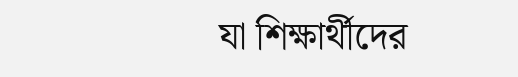যা শিক্ষার্থীদের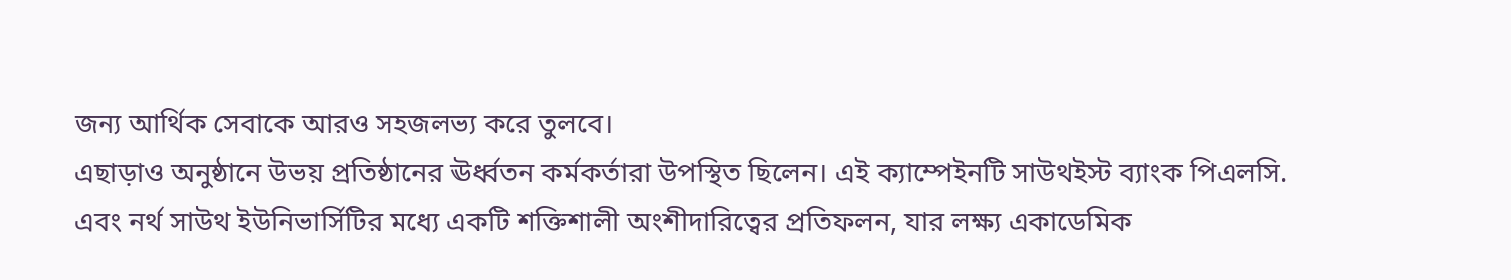জন্য আর্থিক সেবাকে আরও সহজলভ্য করে তুলবে।
এছাড়াও অনুষ্ঠানে উভয় প্রতিষ্ঠানের ঊর্ধ্বতন কর্মকর্তারা উপস্থিত ছিলেন। এই ক্যাম্পেইনটি সাউথইস্ট ব্যাংক পিএলসি. এবং নর্থ সাউথ ইউনিভার্সিটির মধ্যে একটি শক্তিশালী অংশীদারিত্বের প্রতিফলন, যার লক্ষ্য একাডেমিক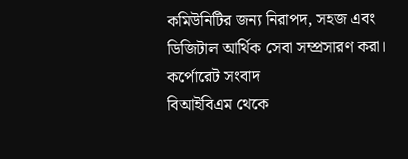কমিউনিটির জন্য নিরাপদ, সহজ এবং ডিজিটাল আর্থিক সেবা সম্প্রসারণ করা।
কর্পোরেট সংবাদ
বিআইবিএম থেকে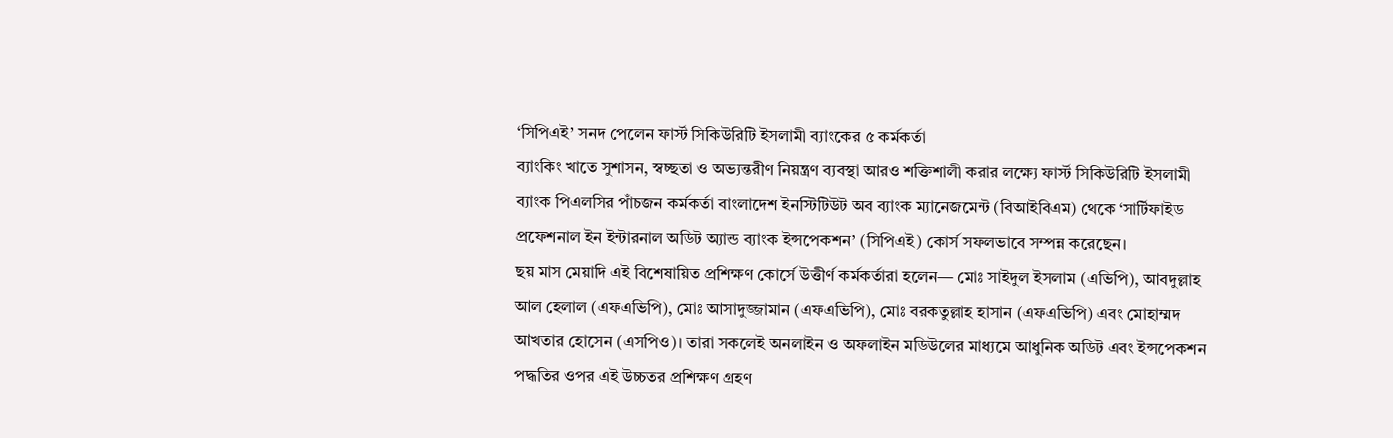‘সিপিএই’ সনদ পেলেন ফার্স্ট সিকিউরিটি ইসলামী ব্যাংকের ৫ কর্মকর্তা
ব্যাংকিং খাতে সুশাসন, স্বচ্ছতা ও অভ্যন্তরীণ নিয়ন্ত্রণ ব্যবস্থা আরও শক্তিশালী করার লক্ষ্যে ফার্স্ট সিকিউরিটি ইসলামী ব্যাংক পিএলসির পাঁচজন কর্মকর্তা বাংলাদেশ ইনস্টিটিউট অব ব্যাংক ম্যানেজমেন্ট (বিআইবিএম) থেকে ‘সার্টিফাইড প্রফেশনাল ইন ইন্টারনাল অডিট অ্যান্ড ব্যাংক ইন্সপেকশন’ (সিপিএই) কোর্স সফলভাবে সম্পন্ন করেছেন।
ছয় মাস মেয়াদি এই বিশেষায়িত প্রশিক্ষণ কোর্সে উত্তীর্ণ কর্মকর্তারা হলেন— মোঃ সাইদুল ইসলাম (এভিপি), আবদুল্লাহ আল হেলাল (এফএভিপি), মোঃ আসাদুজ্জামান (এফএভিপি), মোঃ বরকতুল্লাহ হাসান (এফএভিপি) এবং মোহাম্মদ আখতার হোসেন (এসপিও)। তারা সকলেই অনলাইন ও অফলাইন মডিউলের মাধ্যমে আধুনিক অডিট এবং ইন্সপেকশন পদ্ধতির ওপর এই উচ্চতর প্রশিক্ষণ গ্রহণ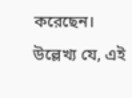করেছেন।
উল্লেখ্য যে, এই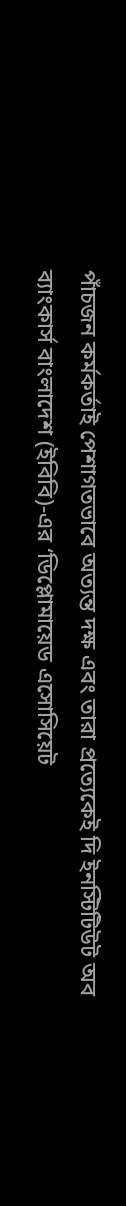পাঁচজন কর্মকর্তাই পেশাগতভাবে অত্যন্ত দক্ষ এবং তারা প্রত্যেকেই দি ইনস্টিটিউট অব ব্যাংকার্স বাংলাদেশ (ইবিবি)-এর ‘ডিপ্লোমায়েড এসোসিয়েট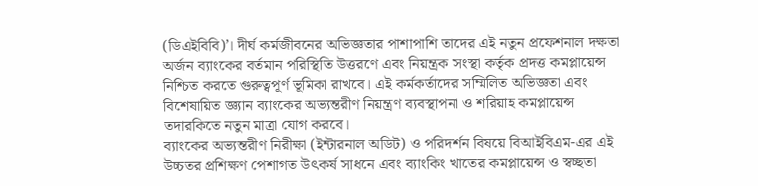(ডিএইবিবি)’। দীর্ঘ কর্মজীবনের অভিজ্ঞতার পাশাপাশি তাদের এই নতুন প্রফেশনাল দক্ষতা অর্জন ব্যাংকের বর্তমান পরিস্থিতি উত্তরণে এবং নিয়ন্ত্রক সংস্থা কর্তৃক প্রদত্ত কমপ্লায়েন্স নিশ্চিত করতে গুরুত্বপূর্ণ ভূমিকা রাখবে। এই কর্মকর্তাদের সম্মিলিত অভিজ্ঞতা এবং বিশেষায়িত জ্ঞ্যান ব্যাংকের অভ্যন্তরীণ নিয়ন্ত্রণ ব্যবস্থাপনা ও শরিয়াহ কমপ্লায়েন্স তদারকিতে নতুন মাত্রা যোগ করবে।
ব্যাংকের অভ্যন্তরীণ নিরীক্ষা (ইন্টারনাল অডিট) ও পরিদর্শন বিষয়ে বিআইবিএম-এর এই উচ্চতর প্রশিক্ষণ পেশাগত উৎকর্ষ সাধনে এবং ব্যাংকিং খাতের কমপ্লায়েন্স ও স্বচ্ছতা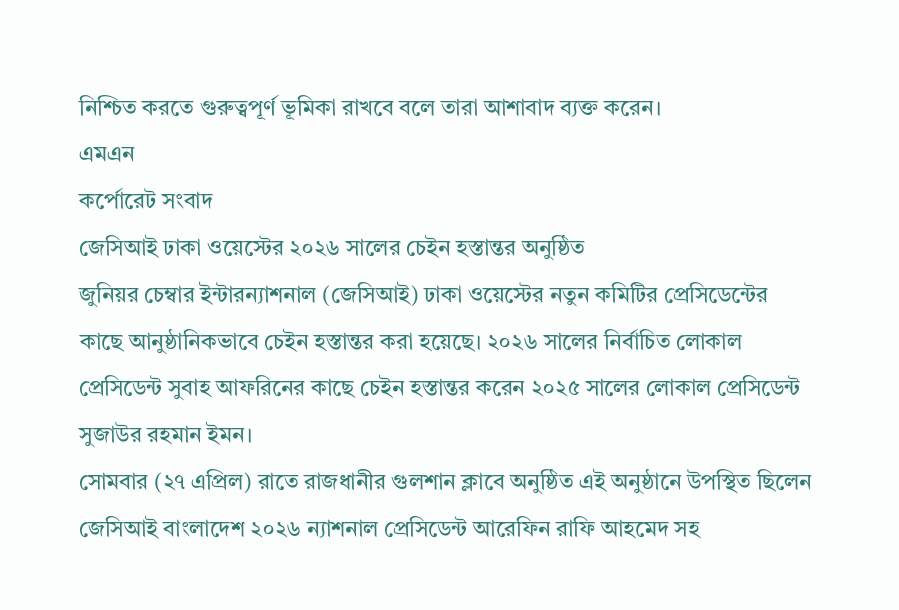নিশ্চিত করতে গুরুত্বপূর্ণ ভূমিকা রাখবে বলে তারা আশাবাদ ব্যক্ত করেন।
এমএন
কর্পোরেট সংবাদ
জেসিআই ঢাকা ওয়েস্টের ২০২৬ সালের চেইন হস্তান্তর অনুষ্ঠিত
জুনিয়র চেম্বার ইন্টারন্যাশনাল (জেসিআই) ঢাকা ওয়েস্টের নতুন কমিটির প্রেসিডেন্টের কাছে আনুষ্ঠানিকভাবে চেইন হস্তান্তর করা হয়েছে। ২০২৬ সালের নির্বাচিত লোকাল প্রেসিডেন্ট সুবাহ আফরিনের কাছে চেইন হস্তান্তর করেন ২০২৫ সালের লোকাল প্রেসিডেন্ট সুজাউর রহমান ইমন।
সোমবার (২৭ এপ্রিল) রাতে রাজধানীর গুলশান ক্লাবে অনুষ্ঠিত এই অনুষ্ঠানে উপস্থিত ছিলেন জেসিআই বাংলাদেশ ২০২৬ ন্যাশনাল প্রেসিডেন্ট আরেফিন রাফি আহমেদ সহ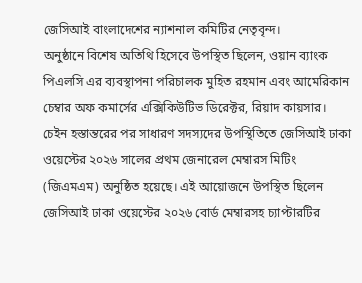জেসিআই বাংলাদেশের ন্যাশনাল কমিটির নেতৃবৃন্দ।
অনুষ্ঠানে বিশেষ অতিথি হিসেবে উপস্থিত ছিলেন, ওয়ান ব্যাংক পিএলসি এর ব্যবস্থাপনা পরিচালক মুহিত রহমান এবং আমেরিকান চেম্বার অফ কমার্সের এক্সিকিউটিভ ডিরেক্টর, রিয়াদ কায়সার।
চেইন হস্তান্তরের পর সাধারণ সদস্যদের উপস্থিতিতে জেসিআই ঢাকা ওয়েস্টের ২০২৬ সালের প্রথম জেনারেল মেম্বারস মিটিং (জিএমএম) অনুষ্ঠিত হয়েছে। এই আয়োজনে উপস্থিত ছিলেন জেসিআই ঢাকা ওয়েস্টের ২০২৬ বোর্ড মেম্বারসহ চ্যাপ্টারটির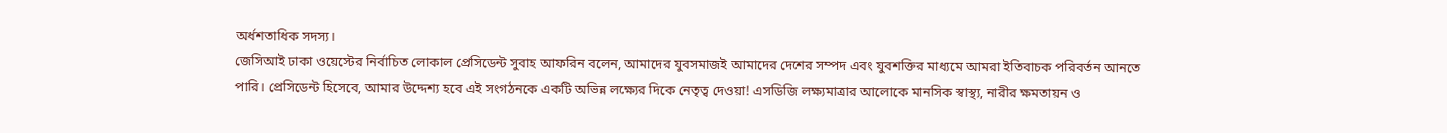অর্ধশতাধিক সদস্য।
জেসিআই ঢাকা ওয়েস্টের নির্বাচিত লোকাল প্রেসিডেন্ট সুবাহ আফরিন বলেন, আমাদের যুবসমাজই আমাদের দেশের সম্পদ এবং যুবশক্তির মাধ্যমে আমরা ইতিবাচক পরিবর্তন আনতে পারি। প্রেসিডেন্ট হিসেবে, আমার উদ্দেশ্য হবে এই সংগঠনকে একটি অভিন্ন লক্ষ্যের দিকে নেতৃত্ব দেওয়া! এসডিজি লক্ষ্যমাত্রার আলোকে মানসিক স্বাস্থ্য, নারীর ক্ষমতায়ন ও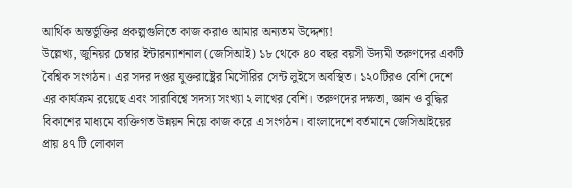আর্থিক অন্তর্ভুক্তির প্রকল্পগুলিতে কাজ করাও আমার অন্যতম উদ্দেশ্য!
উল্লেখ্য, জুনিয়র চেম্বার ইন্টারন্যাশনাল (জেসিআই) ১৮ থেকে ৪০ বছর বয়সী উদ্যমী তরুণদের একটি বৈশ্বিক সংগঠন। এর সদর দপ্তর যুক্তরাষ্ট্রের মিসৌরির সেন্ট লুইসে অবস্থিত। ১২০টিরও বেশি দেশে এর কার্যক্রম রয়েছে এবং সারাবিশ্বে সদস্য সংখ্যা ২ লাখের বেশি। তরুণদের দক্ষতা, জ্ঞান ও বুদ্ধির বিকাশের মাধ্যমে ব্যক্তিগত উন্নয়ন নিয়ে কাজ করে এ সংগঠন। বাংলাদেশে বর্তমানে জেসিআইয়ের প্রায় ৪৭ টি লোকাল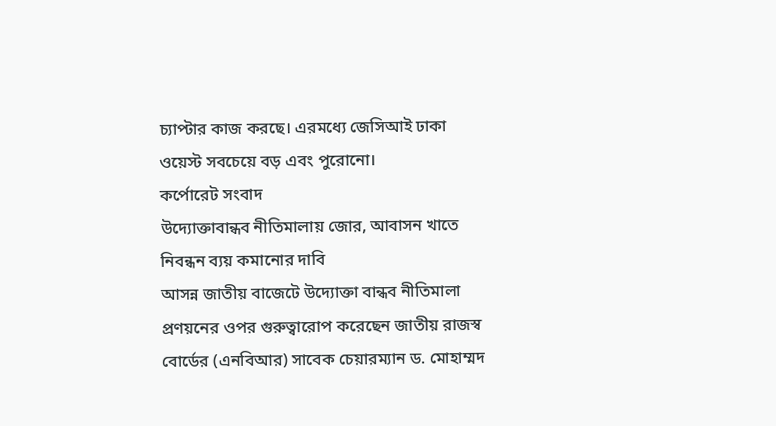চ্যাপ্টার কাজ করছে। এরমধ্যে জেসিআই ঢাকা ওয়েস্ট সবচেয়ে বড় এবং পুরোনো।
কর্পোরেট সংবাদ
উদ্যোক্তাবান্ধব নীতিমালায় জোর, আবাসন খাতে নিবন্ধন ব্যয় কমানোর দাবি
আসন্ন জাতীয় বাজেটে উদ্যোক্তা বান্ধব নীতিমালা প্রণয়নের ওপর গুরুত্বারোপ করেছেন জাতীয় রাজস্ব বোর্ডের (এনবিআর) সাবেক চেয়ারম্যান ড. মোহাম্মদ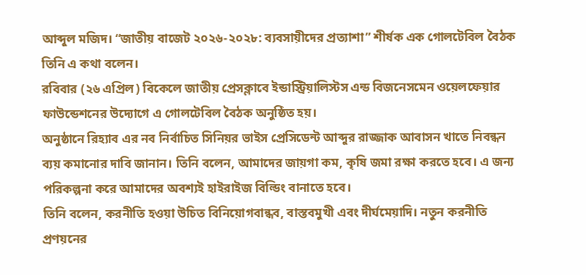আব্দুল মজিদ। “জাতীয় বাজেট ২০২৬-২০২৮: ব্যবসায়ীদের প্রত্যাশা” শীর্ষক এক গোলটেবিল বৈঠক তিনি এ কথা বলেন।
রবিবার (২৬ এপ্রিল) বিকেলে জাতীয় প্রেসক্লাবে ইন্ডাস্ট্রিয়ালিস্টস এন্ড বিজনেসমেন ওয়েলফেয়ার ফাউন্ডেশনের উদ্যোগে এ গোলটেবিল বৈঠক অনুষ্ঠিত হয়।
অনুষ্ঠানে রিহ্যাব এর নব নির্বাচিত সিনিয়র ভাইস প্রেসিডেন্ট আব্দুর রাজ্জাক আবাসন খাতে নিবন্ধন ব্যয় কমানোর দাবি জানান। তিনি বলেন, আমাদের জায়গা কম, কৃষি জমা রক্ষা করতে হবে। এ জন্য পরিকল্পনা করে আমাদের অবশ্যই হাইরাইজ বিল্ডিং বানাতে হবে।
তিনি বলেন, করনীতি হওয়া উচিত বিনিয়োগবান্ধব, বাস্তবমুখী এবং দীর্ঘমেয়াদি। নতুন করনীতি প্রণয়নের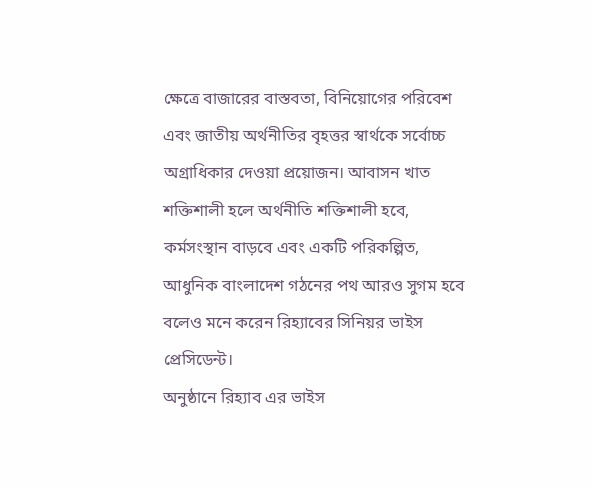ক্ষেত্রে বাজারের বাস্তবতা, বিনিয়োগের পরিবেশ এবং জাতীয় অর্থনীতির বৃহত্তর স্বার্থকে সর্বোচ্চ অগ্রাধিকার দেওয়া প্রয়োজন। আবাসন খাত শক্তিশালী হলে অর্থনীতি শক্তিশালী হবে, কর্মসংস্থান বাড়বে এবং একটি পরিকল্পিত, আধুনিক বাংলাদেশ গঠনের পথ আরও সুগম হবে বলেও মনে করেন রিহ্যাবের সিনিয়র ভাইস প্রেসিডেন্ট।
অনুষ্ঠানে রিহ্যাব এর ভাইস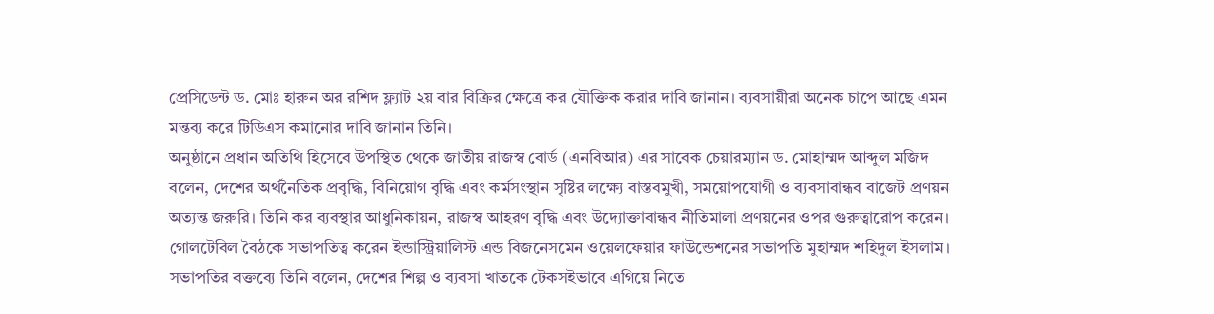প্রেসিডেন্ট ড. মোঃ হারুন অর রশিদ ফ্ল্যাট ২য় বার বিক্রির ক্ষেত্রে কর যৌক্তিক করার দাবি জানান। ব্যবসায়ীরা অনেক চাপে আছে এমন মন্তব্য করে টিডিএস কমানোর দাবি জানান তিনি।
অনুষ্ঠানে প্রধান অতিথি হিসেবে উপস্থিত থেকে জাতীয় রাজস্ব বোর্ড (এনবিআর) এর সাবেক চেয়ারম্যান ড. মোহাম্মদ আব্দুল মজিদ বলেন, দেশের অর্থনৈতিক প্রবৃদ্ধি, বিনিয়োগ বৃদ্ধি এবং কর্মসংস্থান সৃষ্টির লক্ষ্যে বাস্তবমুখী, সময়োপযোগী ও ব্যবসাবান্ধব বাজেট প্রণয়ন অত্যন্ত জরুরি। তিনি কর ব্যবস্থার আধুনিকায়ন, রাজস্ব আহরণ বৃদ্ধি এবং উদ্যোক্তাবান্ধব নীতিমালা প্রণয়নের ওপর গুরুত্বারোপ করেন।
গোলটেবিল বৈঠকে সভাপতিত্ব করেন ইন্ডাস্ট্রিয়ালিস্ট এন্ড বিজনেসমেন ওয়েলফেয়ার ফাউন্ডেশনের সভাপতি মুহাম্মদ শহিদুল ইসলাম। সভাপতির বক্তব্যে তিনি বলেন, দেশের শিল্প ও ব্যবসা খাতকে টেকসইভাবে এগিয়ে নিতে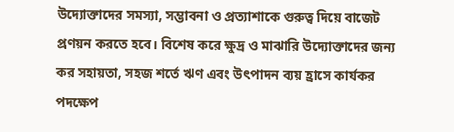উদ্যোক্তাদের সমস্যা, সম্ভাবনা ও প্রত্যাশাকে গুরুত্ব দিয়ে বাজেট প্রণয়ন করতে হবে। বিশেষ করে ক্ষুদ্র ও মাঝারি উদ্যোক্তাদের জন্য কর সহায়তা, সহজ শর্তে ঋণ এবং উৎপাদন ব্যয় হ্রাসে কার্যকর পদক্ষেপ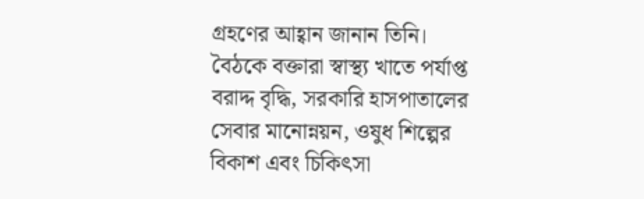গ্রহণের আহ্বান জানান তিনি।
বৈঠকে বক্তারা স্বাস্থ্য খাতে পর্যাপ্ত বরাদ্দ বৃদ্ধি, সরকারি হাসপাতালের সেবার মানোন্নয়ন, ওষুধ শিল্পের বিকাশ এবং চিকিৎসা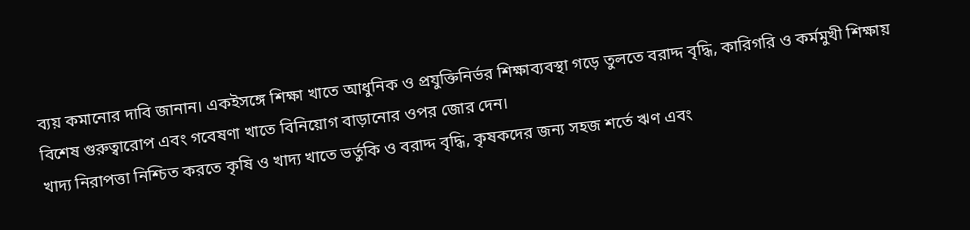ব্যয় কমানোর দাবি জানান। একইসঙ্গে শিক্ষা খাতে আধুনিক ও প্রযুক্তিনির্ভর শিক্ষাব্যবস্থা গড়ে তুলতে বরাদ্দ বৃদ্ধি, কারিগরি ও কর্মমুখী শিক্ষায় বিশেষ গুরুত্বারোপ এবং গবেষণা খাতে বিনিয়োগ বাড়ানোর ওপর জোর দেন।
খাদ্য নিরাপত্তা নিশ্চিত করতে কৃষি ও খাদ্য খাতে ভর্তুকি ও বরাদ্দ বৃদ্ধি, কৃষকদের জন্য সহজ শর্তে ঋণ এবং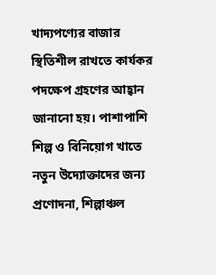খাদ্যপণ্যের বাজার স্থিতিশীল রাখতে কার্যকর পদক্ষেপ গ্রহণের আহ্বান জানানো হয়। পাশাপাশি শিল্প ও বিনিয়োগ খাতে নতুন উদ্যোক্তাদের জন্য প্রণোদনা, শিল্পাঞ্চল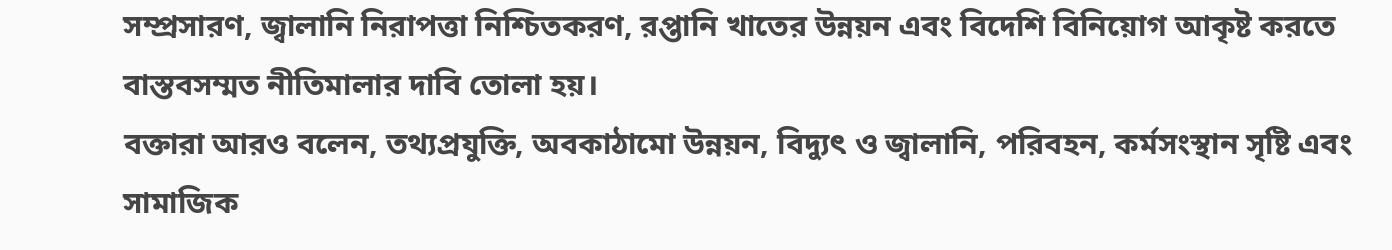সম্প্রসারণ, জ্বালানি নিরাপত্তা নিশ্চিতকরণ, রপ্তানি খাতের উন্নয়ন এবং বিদেশি বিনিয়োগ আকৃষ্ট করতে বাস্তবসম্মত নীতিমালার দাবি তোলা হয়।
বক্তারা আরও বলেন, তথ্যপ্রযুক্তি, অবকাঠামো উন্নয়ন, বিদ্যুৎ ও জ্বালানি, পরিবহন, কর্মসংস্থান সৃষ্টি এবং সামাজিক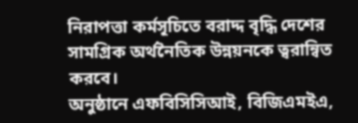নিরাপত্তা কর্মসূচিতে বরাদ্দ বৃদ্ধি দেশের সামগ্রিক অর্থনৈতিক উন্নয়নকে ত্বরান্বিত করবে।
অনুষ্ঠানে এফবিসিসিআই, বিজিএমইএ,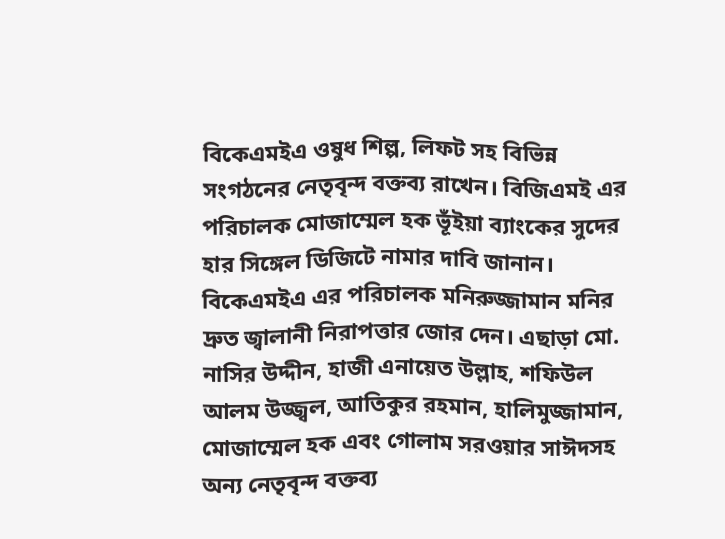বিকেএমইএ ওষুধ শিল্প, লিফট সহ বিভিন্ন সংগঠনের নেতৃবৃন্দ বক্তব্য রাখেন। বিজিএমই এর পরিচালক মোজাম্মেল হক ভূঁইয়া ব্যাংকের সুদের হার সিঙ্গেল ডিজিটে নামার দাবি জানান। বিকেএমইএ এর পরিচালক মনিরুজ্জামান মনির দ্রুত জ্বালানী নিরাপত্তার জোর দেন। এছাড়া মো. নাসির উদ্দীন, হাজী এনায়েত উল্লাহ, শফিউল আলম উজ্জ্বল, আতিকুর রহমান, হালিমুজ্জামান, মোজাম্মেল হক এবং গোলাম সরওয়ার সাঈদসহ অন্য নেতৃবৃন্দ বক্তব্য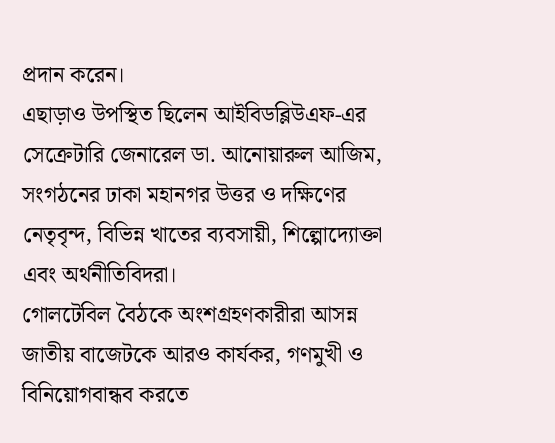প্রদান করেন।
এছাড়াও উপস্থিত ছিলেন আইবিডব্লিউএফ-এর সেক্রেটারি জেনারেল ডা. আনোয়ারুল আজিম, সংগঠনের ঢাকা মহানগর উত্তর ও দক্ষিণের নেতৃবৃন্দ, বিভিন্ন খাতের ব্যবসায়ী, শিল্পোদ্যোক্তা এবং অর্থনীতিবিদরা।
গোলটেবিল বৈঠকে অংশগ্রহণকারীরা আসন্ন জাতীয় বাজেটকে আরও কার্যকর, গণমুখী ও বিনিয়োগবান্ধব করতে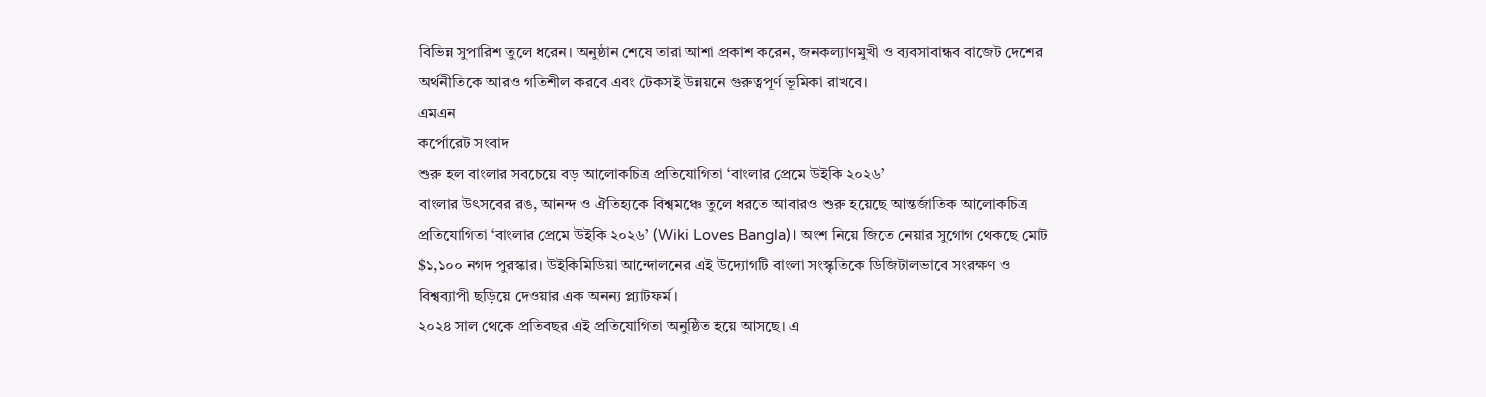বিভিন্ন সুপারিশ তুলে ধরেন। অনুষ্ঠান শেষে তারা আশা প্রকাশ করেন, জনকল্যাণমুখী ও ব্যবসাবান্ধব বাজেট দেশের অর্থনীতিকে আরও গতিশীল করবে এবং টেকসই উন্নয়নে গুরুত্বপূর্ণ ভূমিকা রাখবে।
এমএন
কর্পোরেট সংবাদ
শুরু হল বাংলার সবচেয়ে বড় আলোকচিত্র প্রতিযোগিতা ‘বাংলার প্রেমে উইকি ২০২৬’
বাংলার উৎসবের রঙ, আনন্দ ও ঐতিহ্যকে বিশ্বমঞ্চে তুলে ধরতে আবারও শুরু হয়েছে আন্তর্জাতিক আলোকচিত্র প্রতিযোগিতা ‘বাংলার প্রেমে উইকি ২০২৬’ (Wiki Loves Bangla)। অংশ নিয়ে জিতে নেয়ার সুগোগ থেকছে মোট $১,১০০ নগদ পুরস্কার। উইকিমিডিয়া আন্দোলনের এই উদ্যোগটি বাংলা সংস্কৃতিকে ডিজিটালভাবে সংরক্ষণ ও বিশ্বব্যাপী ছড়িয়ে দেওয়ার এক অনন্য প্ল্যাটফর্ম।
২০২৪ সাল থেকে প্রতিবছর এই প্রতিযোগিতা অনুষ্ঠিত হয়ে আসছে। এ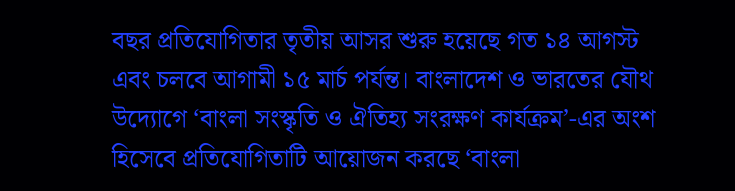বছর প্রতিযোগিতার তৃতীয় আসর শুরু হয়েছে গত ১৪ আগস্ট এবং চলবে আগামী ১৫ মার্চ পর্যন্ত। বাংলাদেশ ও ভারতের যৌথ উদ্যোগে ‘বাংলা সংস্কৃতি ও ঐতিহ্য সংরক্ষণ কার্যক্রম’-এর অংশ হিসেবে প্রতিযোগিতাটি আয়োজন করছে ‘বাংলা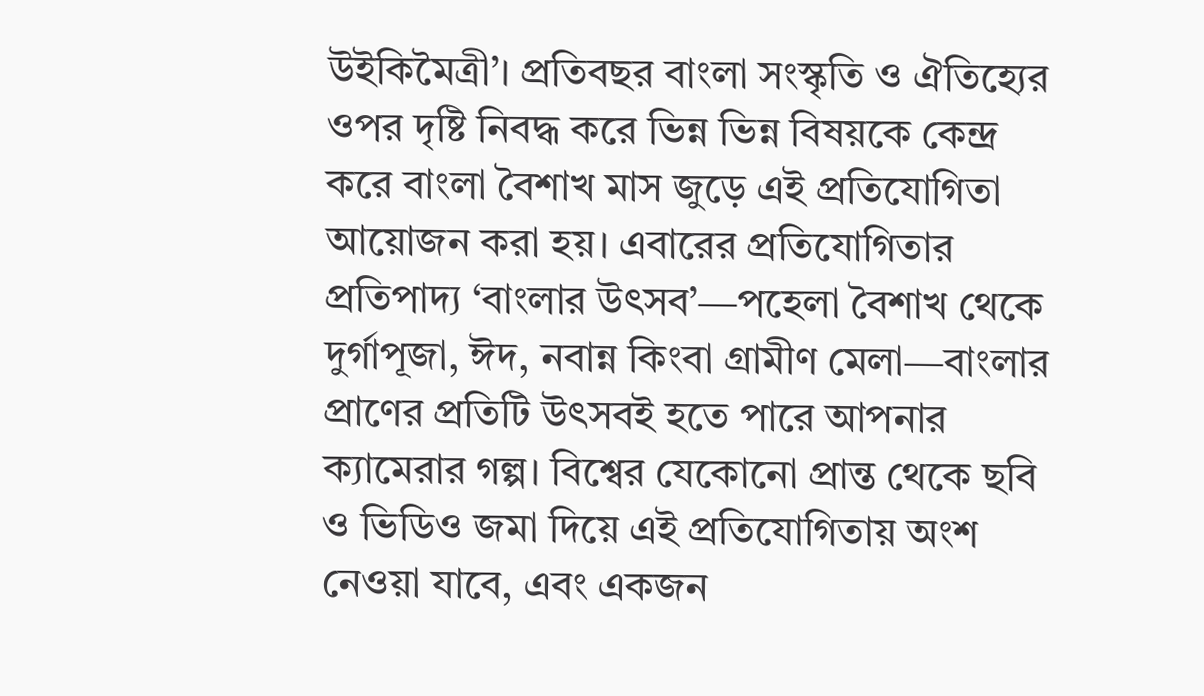উইকিমৈত্রী’। প্রতিবছর বাংলা সংস্কৃতি ও ঐতিহ্যের ওপর দৃষ্টি নিবদ্ধ করে ভিন্ন ভিন্ন বিষয়কে কেন্দ্র করে বাংলা বৈশাখ মাস জুড়ে এই প্রতিযোগিতা আয়োজন করা হয়। এবারের প্রতিযোগিতার প্রতিপাদ্য ‘বাংলার উৎসব’—পহেলা বৈশাখ থেকে দুর্গাপূজা, ঈদ, নবান্ন কিংবা গ্রামীণ মেলা—বাংলার প্রাণের প্রতিটি উৎসবই হতে পারে আপনার ক্যামেরার গল্প। বিশ্বের যেকোনো প্রান্ত থেকে ছবি ও ভিডিও জমা দিয়ে এই প্রতিযোগিতায় অংশ নেওয়া যাবে, এবং একজন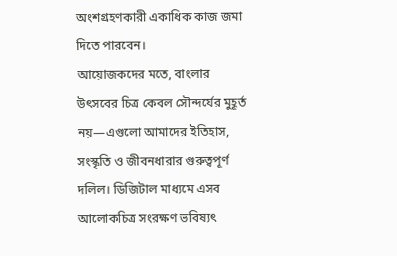অংশগ্রহণকারী একাধিক কাজ জমা দিতে পারবেন।
আয়োজকদের মতে, বাংলার উৎসবের চিত্র কেবল সৌন্দর্যের মুহূর্ত নয়—এগুলো আমাদের ইতিহাস, সংস্কৃতি ও জীবনধারার গুরুত্বপূর্ণ দলিল। ডিজিটাল মাধ্যমে এসব আলোকচিত্র সংরক্ষণ ভবিষ্যৎ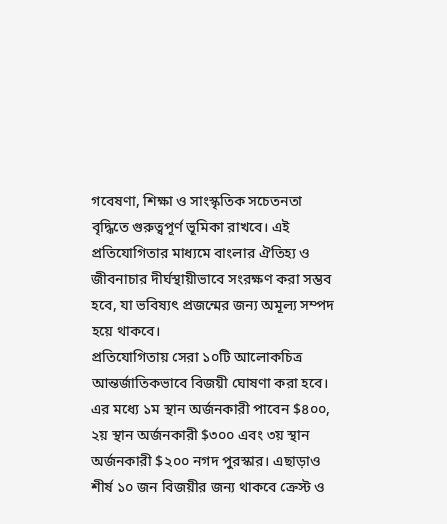গবেষণা, শিক্ষা ও সাংস্কৃতিক সচেতনতা বৃদ্ধিতে গুরুত্বপূর্ণ ভূমিকা রাখবে। এই প্রতিযোগিতার মাধ্যমে বাংলার ঐতিহ্য ও জীবনাচার দীর্ঘস্থায়ীভাবে সংরক্ষণ করা সম্ভব হবে, যা ভবিষ্যৎ প্রজন্মের জন্য অমূল্য সম্পদ হয়ে থাকবে।
প্রতিযোগিতায় সেরা ১০টি আলোকচিত্র আন্তর্জাতিকভাবে বিজয়ী ঘোষণা করা হবে। এর মধ্যে ১ম স্থান অর্জনকারী পাবেন $৪০০, ২য় স্থান অর্জনকারী $৩০০ এবং ৩য় স্থান অর্জনকারী $২০০ নগদ পুরস্কার। এছাড়াও শীর্ষ ১০ জন বিজয়ীর জন্য থাকবে ক্রেস্ট ও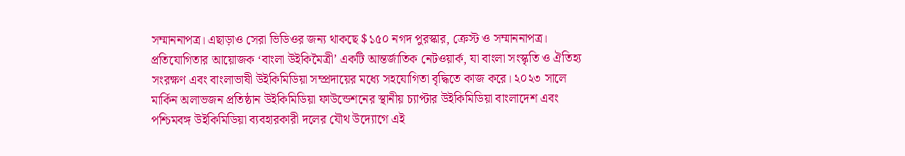সম্মাননাপত্র। এছাড়াও সেরা ভিডিওর জন্য থাকছে $১৫০ নগদ পুরস্কার, ক্রেস্ট ও সম্মাননাপত্র।
প্রতিযোগিতার আয়োজক ‘বাংলা উইকিমৈত্রী’ একটি আন্তর্জাতিক নেটওয়ার্ক, যা বাংলা সংস্কৃতি ও ঐতিহ্য সংরক্ষণ এবং বাংলাভাষী উইকিমিডিয়া সম্প্রদায়ের মধ্যে সহযোগিতা বৃদ্ধিতে কাজ করে। ২০২৩ সালে মার্কিন অলাভজন প্রতিষ্ঠান উইকিমিডিয়া ফাউন্ডেশনের স্থানীয় চ্যাপ্টার উইকিমিডিয়া বাংলাদেশ এবং পশ্চিমবঙ্গ উইকিমিডিয়া ব্যবহারকারী দলের যৌথ উদ্যোগে এই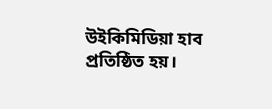উইকিমিডিয়া হাব প্রতিষ্ঠিত হয়।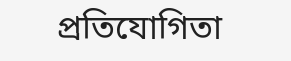প্রতিযোগিতা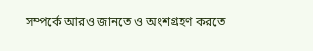সম্পর্কে আরও জানতে ও অংশগ্রহণ করতে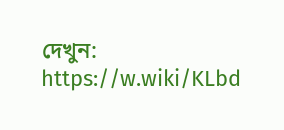দেখুন: https://w.wiki/KLbd